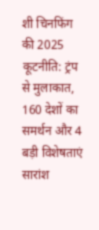शी चिनफिंग की 2025 कूटनीति: ट्रंप से मुलाकात, 160 देशों का समर्थन और 4 बड़ी विशेषताएं
सारांश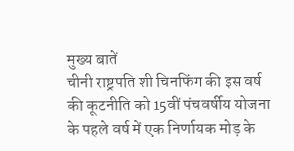मुख्य बातें
चीनी राष्ट्रपति शी चिनफिंग की इस वर्ष की कूटनीति को 15वीं पंचवर्षीय योजना के पहले वर्ष में एक निर्णायक मोड़ के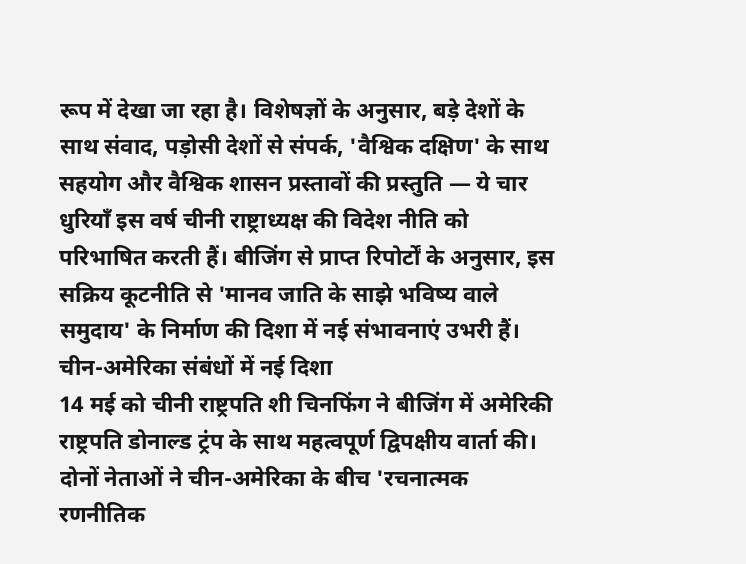रूप में देखा जा रहा है। विशेषज्ञों के अनुसार, बड़े देशों के साथ संवाद, पड़ोसी देशों से संपर्क, 'वैश्विक दक्षिण' के साथ सहयोग और वैश्विक शासन प्रस्तावों की प्रस्तुति — ये चार धुरियाँ इस वर्ष चीनी राष्ट्राध्यक्ष की विदेश नीति को परिभाषित करती हैं। बीजिंग से प्राप्त रिपोर्टों के अनुसार, इस सक्रिय कूटनीति से 'मानव जाति के साझे भविष्य वाले समुदाय' के निर्माण की दिशा में नई संभावनाएं उभरी हैं।
चीन-अमेरिका संबंधों में नई दिशा
14 मई को चीनी राष्ट्रपति शी चिनफिंग ने बीजिंग में अमेरिकी राष्ट्रपति डोनाल्ड ट्रंप के साथ महत्वपूर्ण द्विपक्षीय वार्ता की। दोनों नेताओं ने चीन-अमेरिका के बीच 'रचनात्मक रणनीतिक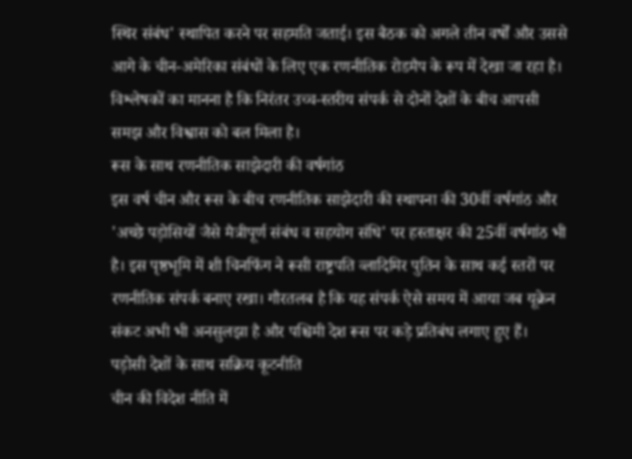स्थिर संबंध' स्थापित करने पर सहमति जताई। इस बैठक को अगले तीन वर्षों और उससे आगे के चीन-अमेरिका संबंधों के लिए एक रणनीतिक रोडमैप के रूप में देखा जा रहा है। विश्लेषकों का मानना है कि निरंतर उच्च-स्तरीय संपर्क से दोनों देशों के बीच आपसी समझ और विश्वास को बल मिला है।
रूस के साथ रणनीतिक साझेदारी की वर्षगांठ
इस वर्ष चीन और रूस के बीच रणनीतिक साझेदारी की स्थापना की 30वीं वर्षगांठ और 'अच्छे पड़ोसियों जैसे मैत्रीपूर्ण संबंध व सहयोग संधि' पर हस्ताक्षर की 25वीं वर्षगांठ भी है। इस पृष्ठभूमि में शी चिनफिंग ने रूसी राष्ट्रपति व्लादिमिर पुतिन के साथ कई स्तरों पर रणनीतिक संपर्क बनाए रखा। गौरतलब है कि यह संपर्क ऐसे समय में आया जब यूक्रेन संकट अभी भी अनसुलझा है और पश्चिमी देश रूस पर कड़े प्रतिबंध लगाए हुए हैं।
पड़ोसी देशों के साथ सक्रिय कूटनीति
चीन की विदेश नीति में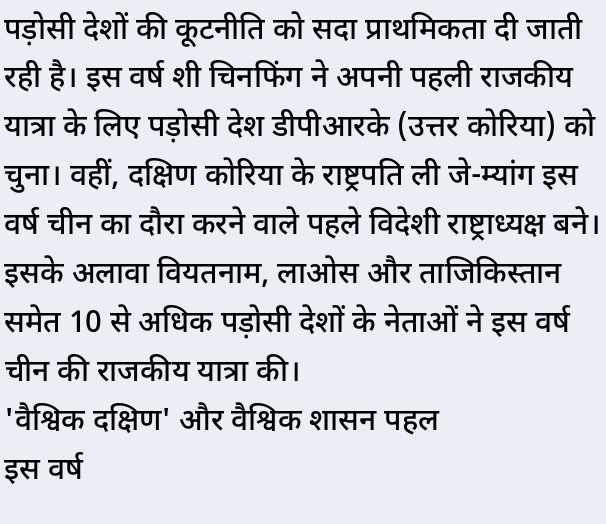पड़ोसी देशों की कूटनीति को सदा प्राथमिकता दी जाती रही है। इस वर्ष शी चिनफिंग ने अपनी पहली राजकीय यात्रा के लिए पड़ोसी देश डीपीआरके (उत्तर कोरिया) को चुना। वहीं, दक्षिण कोरिया के राष्ट्रपति ली जे-म्यांग इस वर्ष चीन का दौरा करने वाले पहले विदेशी राष्ट्राध्यक्ष बने। इसके अलावा वियतनाम, लाओस और ताजिकिस्तान समेत 10 से अधिक पड़ोसी देशों के नेताओं ने इस वर्ष चीन की राजकीय यात्रा की।
'वैश्विक दक्षिण' और वैश्विक शासन पहल
इस वर्ष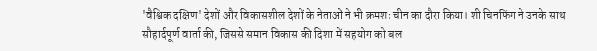'वैश्विक दक्षिण' देशों और विकासशील देशों के नेताओं ने भी क्रमशः चीन का दौरा किया। शी चिनफिंग ने उनके साथ सौहार्दपूर्ण वार्ता की, जिससे समान विकास की दिशा में सहयोग को बल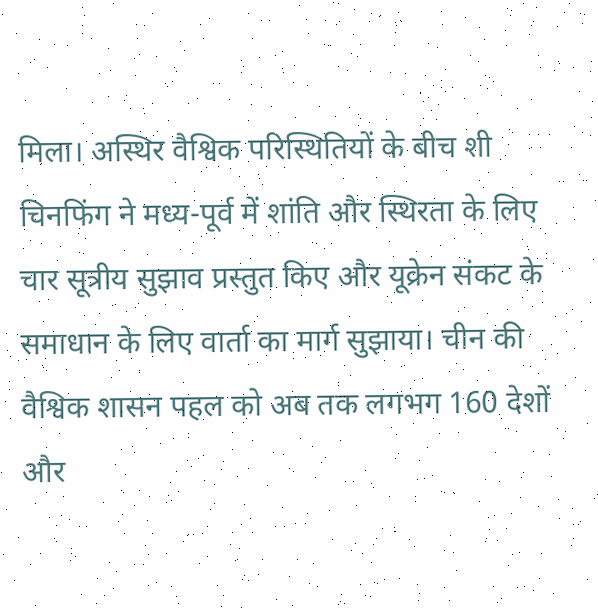मिला। अस्थिर वैश्विक परिस्थितियों के बीच शी चिनफिंग ने मध्य-पूर्व में शांति और स्थिरता के लिए चार सूत्रीय सुझाव प्रस्तुत किए और यूक्रेन संकट के समाधान के लिए वार्ता का मार्ग सुझाया। चीन की वैश्विक शासन पहल को अब तक लगभग 160 देशों और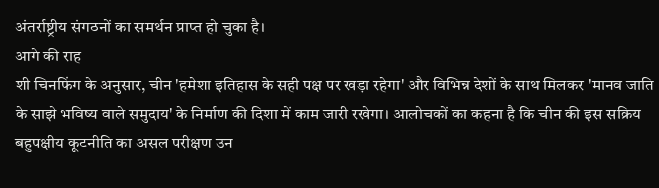अंतर्राष्ट्रीय संगठनों का समर्थन प्राप्त हो चुका है।
आगे की राह
शी चिनफिंग के अनुसार, चीन 'हमेशा इतिहास के सही पक्ष पर खड़ा रहेगा' और विभिन्न देशों के साथ मिलकर 'मानव जाति के साझे भविष्य वाले समुदाय' के निर्माण की दिशा में काम जारी रखेगा। आलोचकों का कहना है कि चीन की इस सक्रिय बहुपक्षीय कूटनीति का असल परीक्षण उन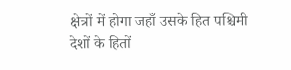क्षेत्रों में होगा जहाँ उसके हित पश्चिमी देशों के हितों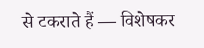से टकराते हैं — विशेषकर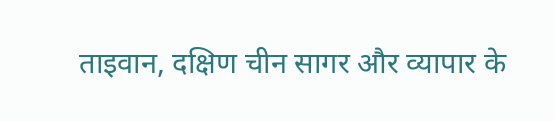ताइवान, दक्षिण चीन सागर और व्यापार के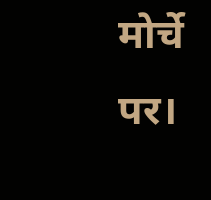मोर्चे पर।